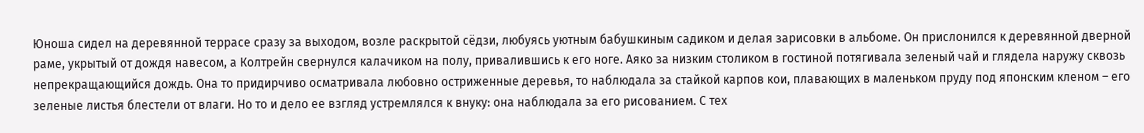Юноша сидел на деревянной террасе сразу за выходом, возле раскрытой сёдзи, любуясь уютным бабушкиным садиком и делая зарисовки в альбоме. Он прислонился к деревянной дверной раме, укрытый от дождя навесом, а Колтрейн свернулся калачиком на полу, привалившись к его ноге. Аяко за низким столиком в гостиной потягивала зеленый чай и глядела наружу сквозь непрекращающийся дождь. Она то придирчиво осматривала любовно остриженные деревья, то наблюдала за стайкой карпов кои, плавающих в маленьком пруду под японским кленом – его зеленые листья блестели от влаги. Но то и дело ее взгляд устремлялся к внуку: она наблюдала за его рисованием. С тех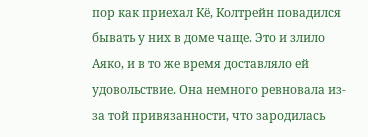пор как приехал Кё, Колтрейн повадился бывать у них в доме чаще. Это и злило Аяко, и в то же время доставляло ей удовольствие. Она немного ревновала из-за той привязанности, что зародилась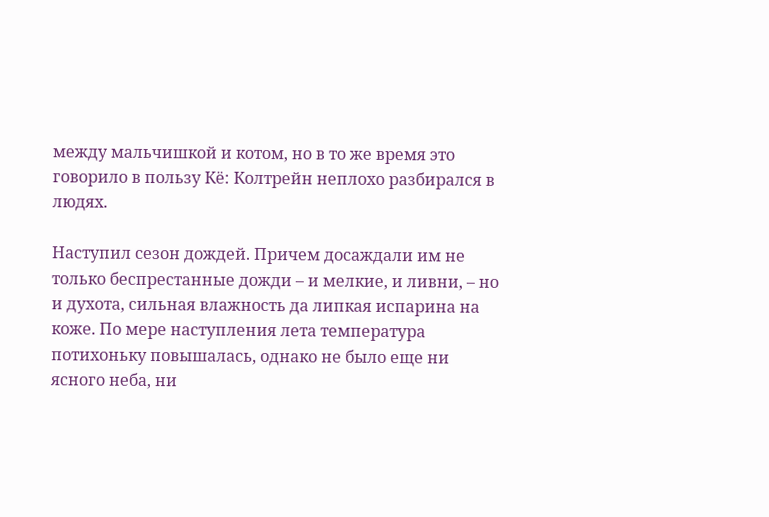между мальчишкой и котом, но в то же время это говорило в пользу Кё: Колтрейн неплохо разбирался в людях.

Наступил сезон дождей. Причем досаждали им не только беспрестанные дожди – и мелкие, и ливни, – но и духота, сильная влажность да липкая испарина на коже. По мере наступления лета температура потихоньку повышалась, однако не было еще ни ясного неба, ни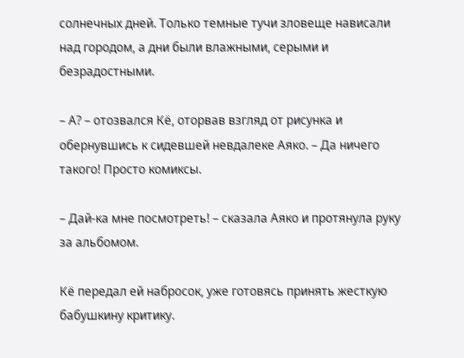солнечных дней. Только темные тучи зловеще нависали над городом, а дни были влажными, серыми и безрадостными.

– А? – отозвался Кё, оторвав взгляд от рисунка и обернувшись к сидевшей невдалеке Аяко. – Да ничего такого! Просто комиксы.

– Дай-ка мне посмотреть! – сказала Аяко и протянула руку за альбомом.

Кё передал ей набросок, уже готовясь принять жесткую бабушкину критику.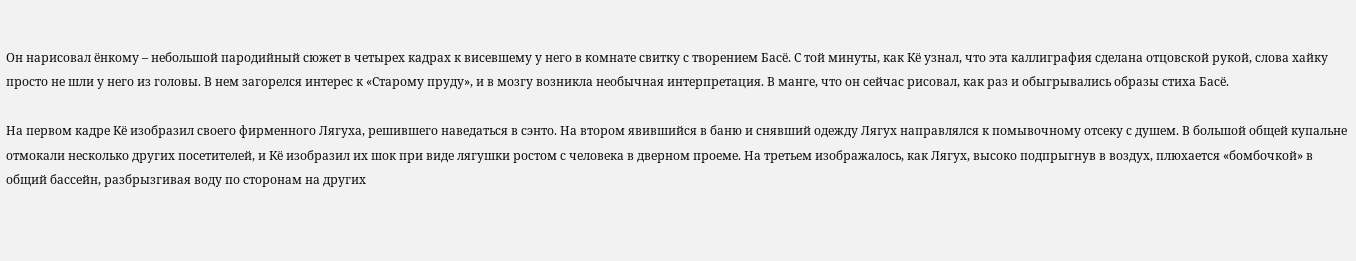Он нарисовал ёнкому – небольшой пародийный сюжет в четырех кадрах к висевшему у него в комнате свитку с творением Басё. С той минуты, как Кё узнал, что эта каллиграфия сделана отцовской рукой, слова хайку просто не шли у него из головы. В нем загорелся интерес к «Старому пруду», и в мозгу возникла необычная интерпретация. В манге, что он сейчас рисовал, как раз и обыгрывались образы стиха Басё.

На первом кадре Кё изобразил своего фирменного Лягуха, решившего наведаться в сэнто. На втором явившийся в баню и снявший одежду Лягух направлялся к помывочному отсеку с душем. В большой общей купальне отмокали несколько других посетителей, и Кё изобразил их шок при виде лягушки ростом с человека в дверном проеме. На третьем изображалось, как Лягух, высоко подпрыгнув в воздух, плюхается «бомбочкой» в общий бассейн, разбрызгивая воду по сторонам на других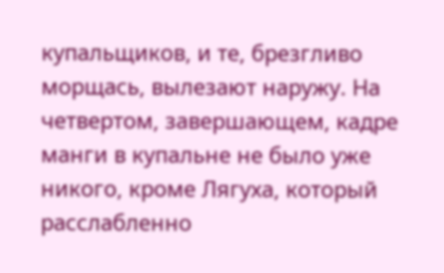купальщиков, и те, брезгливо морщась, вылезают наружу. На четвертом, завершающем, кадре манги в купальне не было уже никого, кроме Лягуха, который расслабленно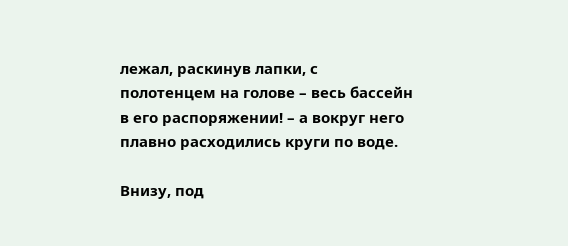лежал, раскинув лапки, с полотенцем на голове – весь бассейн в его распоряжении! – а вокруг него плавно расходились круги по воде.

Внизу, под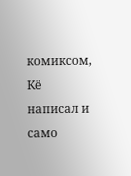комиксом, Кё написал и само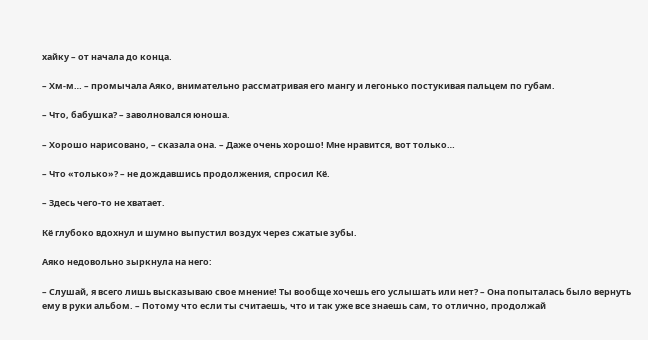хайку – от начала до конца.

– Хм-м… – промычала Аяко, внимательно рассматривая его мангу и легонько постукивая пальцем по губам.

– Что, бабушка? – заволновался юноша.

– Хорошо нарисовано, – сказала она. – Даже очень хорошо! Мне нравится, вот только…

– Что «только»? – не дождавшись продолжения, спросил Кё.

– Здесь чего-то не хватает.

Кё глубоко вдохнул и шумно выпустил воздух через сжатые зубы.

Аяко недовольно зыркнула на него:

– Слушай, я всего лишь высказываю свое мнение! Ты вообще хочешь его услышать или нет? – Она попыталась было вернуть ему в руки альбом. – Потому что если ты считаешь, что и так уже все знаешь сам, то отлично, продолжай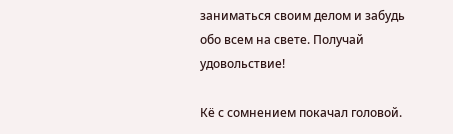заниматься своим делом и забудь обо всем на свете. Получай удовольствие!

Кё с сомнением покачал головой.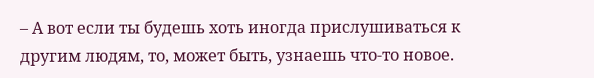– А вот если ты будешь хоть иногда прислушиваться к другим людям, то, может быть, узнаешь что-то новое.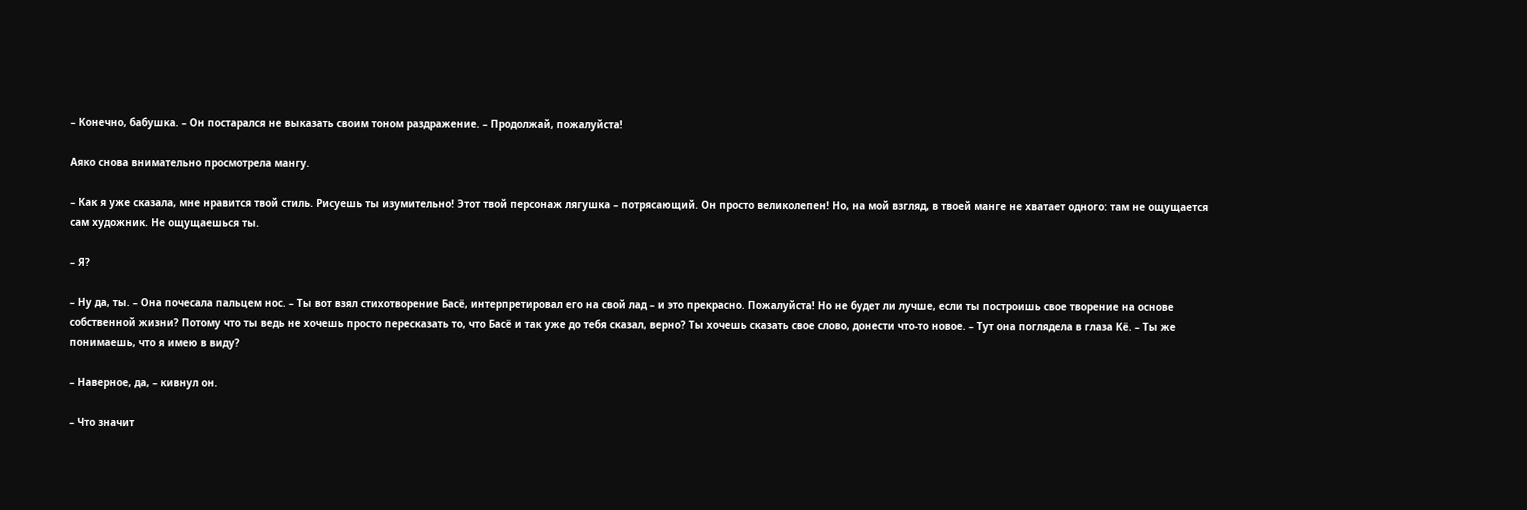– Конечно, бабушка. – Он постарался не выказать своим тоном раздражение. – Продолжай, пожалуйста!

Аяко снова внимательно просмотрела мангу.

– Как я уже сказала, мне нравится твой стиль. Рисуешь ты изумительно! Этот твой персонаж лягушка – потрясающий. Он просто великолепен! Но, на мой взгляд, в твоей манге не хватает одного: там не ощущается сам художник. Не ощущаешься ты.

– Я?

– Ну да, ты. – Она почесала пальцем нос. – Ты вот взял стихотворение Басё, интерпретировал его на свой лад – и это прекрасно. Пожалуйста! Но не будет ли лучше, если ты построишь свое творение на основе собственной жизни? Потому что ты ведь не хочешь просто пересказать то, что Басё и так уже до тебя сказал, верно? Ты хочешь сказать свое слово, донести что-то новое. – Тут она поглядела в глаза Кё. – Ты же понимаешь, что я имею в виду?

– Наверное, да, – кивнул он.

– Что значит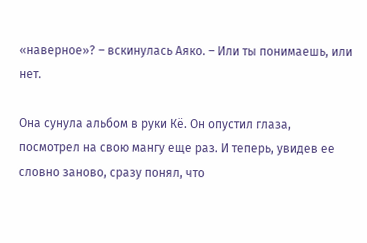«наверное»? – вскинулась Аяко. – Или ты понимаешь, или нет.

Она сунула альбом в руки Кё. Он опустил глаза, посмотрел на свою мангу еще раз. И теперь, увидев ее словно заново, сразу понял, что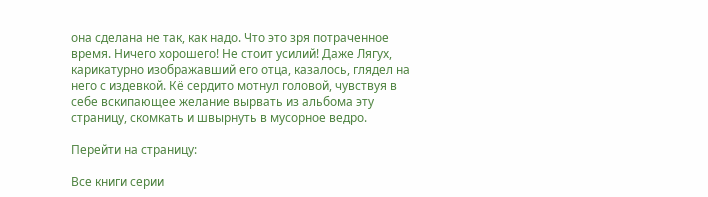она сделана не так, как надо. Что это зря потраченное время. Ничего хорошего! Не стоит усилий! Даже Лягух, карикатурно изображавший его отца, казалось, глядел на него с издевкой. Кё сердито мотнул головой, чувствуя в себе вскипающее желание вырвать из альбома эту страницу, скомкать и швырнуть в мусорное ведро.

Перейти на страницу:

Все книги серии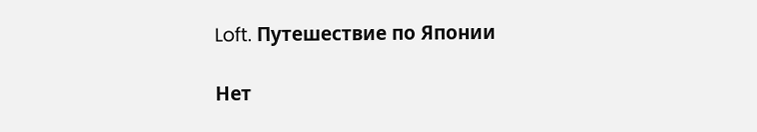Loft. Путешествие по Японии

Нет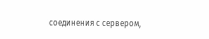соединения с сервером,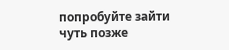попробуйте зайти чуть позже